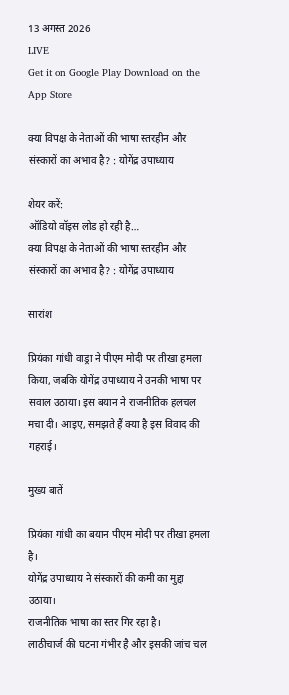13 अगस्त 2026
LIVE
Get it on Google Play Download on the App Store

क्या विपक्ष के नेताओं की भाषा स्तरहीन और संस्कारों का अभाव है? : योगेंद्र उपाध्याय

शेयर करें:
ऑडियो वॉइस लोड हो रही है…
क्या विपक्ष के नेताओं की भाषा स्तरहीन और संस्कारों का अभाव है? : योगेंद्र उपाध्याय

सारांश

प्रियंका गांधी वाड्रा ने पीएम मोदी पर तीखा हमला किया, जबकि योगेंद्र उपाध्याय ने उनकी भाषा पर सवाल उठाया। इस बयान ने राजनीतिक हलचल मचा दी। आइए, समझते हैं क्या है इस विवाद की गहराई।

मुख्य बातें

प्रियंका गांधी का बयान पीएम मोदी पर तीखा हमला है।
योगेंद्र उपाध्याय ने संस्कारों की कमी का मुद्दा उठाया।
राजनीतिक भाषा का स्तर गिर रहा है।
लाठीचार्ज की घटना गंभीर है और इसकी जांच चल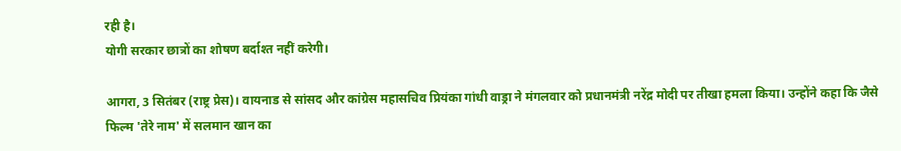रही है।
योगी सरकार छात्रों का शोषण बर्दाश्त नहीं करेगी।

आगरा, 3 सितंबर (राष्ट्र प्रेस)। वायनाड से सांसद और कांग्रेस महासचिव प्रियंका गांधी वाड्रा ने मंगलवार को प्रधानमंत्री नरेंद्र मोदी पर तीखा हमला किया। उन्होंने कहा कि जैसे फिल्म 'तेरे नाम' में सलमान खान का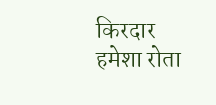किरदार हमेशा रोता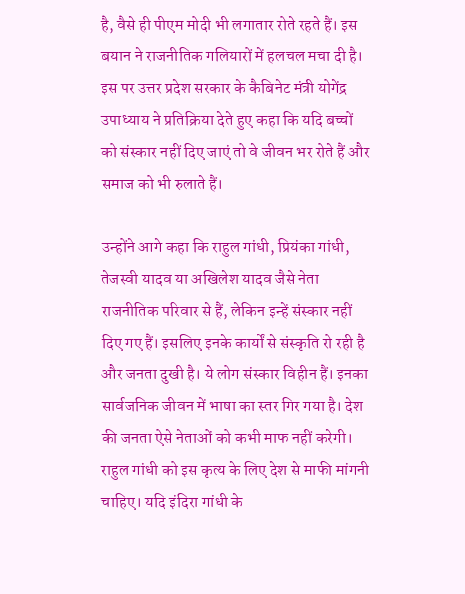है, वैसे ही पीएम मोदी भी लगातार रोते रहते हैं। इस बयान ने राजनीतिक गलियारों में हलचल मचा दी है। इस पर उत्तर प्रदेश सरकार के कैबिनेट मंत्री योगेंद्र उपाध्याय ने प्रतिक्रिया देते हुए कहा कि यदि बच्चों को संस्कार नहीं दिए जाएं तो वे जीवन भर रोते हैं और समाज को भी रुलाते हैं।

उन्होंने आगे कहा कि राहुल गांधी, प्रियंका गांधी, तेजस्वी यादव या अखिलेश यादव जैसे नेता राजनीतिक परिवार से हैं, लेकिन इन्हें संस्कार नहीं दिए गए हैं। इसलिए इनके कार्यों से संस्कृति रो रही है और जनता दुखी है। ये लोग संस्कार विहीन हैं। इनका सार्वजनिक जीवन में भाषा का स्तर गिर गया है। देश की जनता ऐसे नेताओं को कभी माफ नहीं करेगी। राहुल गांधी को इस कृत्य के लिए देश से माफी मांगनी चाहिए। यदि इंदिरा गांधी के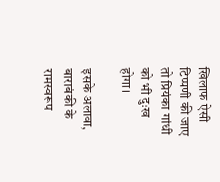खिलाफ ऐसी टिप्पणी की जाए तो प्रियंका गांधी को भी दुःख होगा।

इसके अलावा, बाराबंकी के रामस्वरूप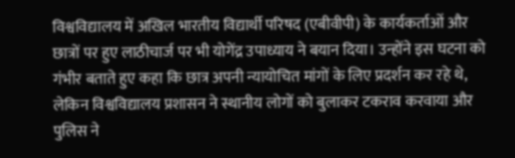विश्वविद्यालय में अखिल भारतीय विद्यार्थी परिषद (एबीवीपी) के कार्यकर्ताओं और छात्रों पर हुए लाठीचार्ज पर भी योगेंद्र उपाध्याय ने बयान दिया। उन्होंने इस घटना को गंभीर बताते हुए कहा कि छात्र अपनी न्यायोचित मांगों के लिए प्रदर्शन कर रहे थे, लेकिन विश्वविद्यालय प्रशासन ने स्थानीय लोगों को बुलाकर टकराव करवाया और पुलिस ने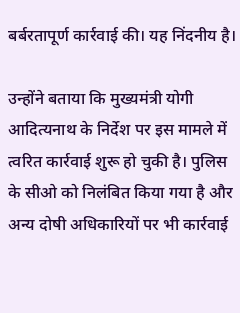बर्बरतापूर्ण कार्रवाई की। यह निंदनीय है।

उन्होंने बताया कि मुख्यमंत्री योगी आदित्यनाथ के निर्देश पर इस मामले में त्वरित कार्रवाई शुरू हो चुकी है। पुलिस के सीओ को निलंबित किया गया है और अन्य दोषी अधिकारियों पर भी कार्रवाई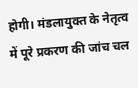होगी। मंडलायुक्त के नेतृत्व में पूरे प्रकरण की जांच चल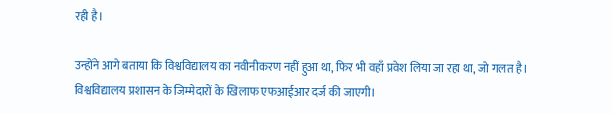रही है।

उन्होंने आगे बताया कि विश्वविद्यालय का नवीनीकरण नहीं हुआ था, फिर भी वहाँ प्रवेश लिया जा रहा था, जो गलत है। विश्वविद्यालय प्रशासन के जिम्मेदारों के खिलाफ एफआईआर दर्ज की जाएगी।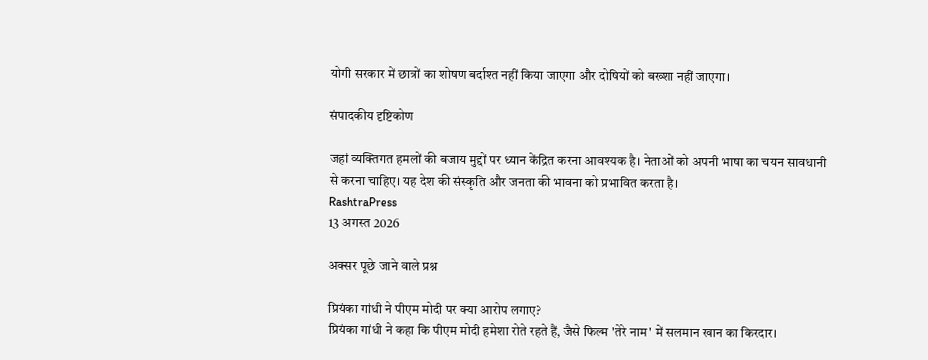योगी सरकार में छात्रों का शोषण बर्दाश्त नहीं किया जाएगा और दोषियों को बख्शा नहीं जाएगा।

संपादकीय दृष्टिकोण

जहां व्यक्तिगत हमलों की बजाय मुद्दों पर ध्यान केंद्रित करना आवश्यक है। नेताओं को अपनी भाषा का चयन सावधानी से करना चाहिए। यह देश की संस्कृति और जनता की भावना को प्रभावित करता है।
RashtraPress
13 अगस्त 2026

अक्सर पूछे जाने वाले प्रश्न

प्रियंका गांधी ने पीएम मोदी पर क्या आरोप लगाए?
प्रियंका गांधी ने कहा कि पीएम मोदी हमेशा रोते रहते हैं, जैसे फिल्म 'तेरे नाम' में सलमान खान का किरदार।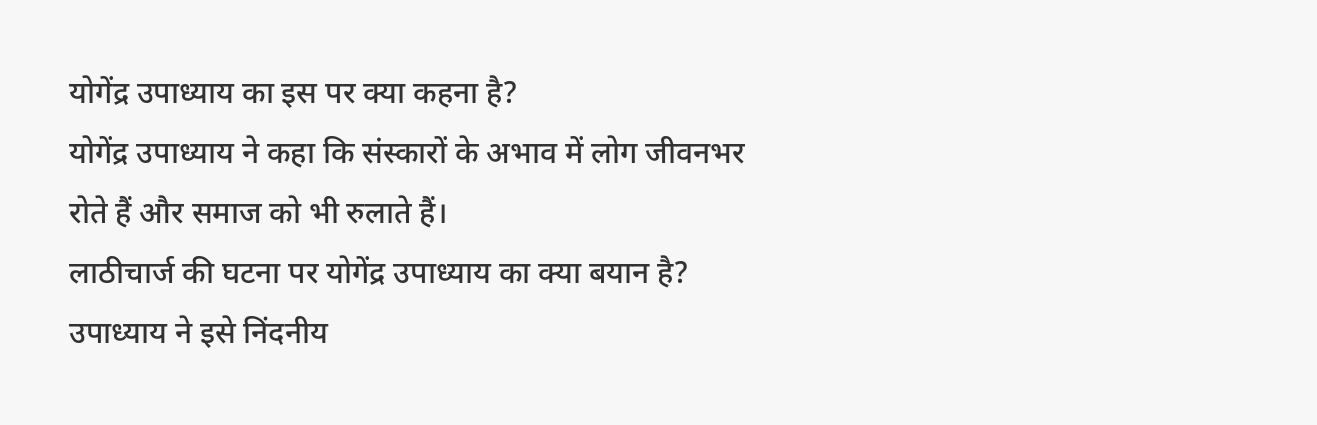योगेंद्र उपाध्याय का इस पर क्या कहना है?
योगेंद्र उपाध्याय ने कहा कि संस्कारों के अभाव में लोग जीवनभर रोते हैं और समाज को भी रुलाते हैं।
लाठीचार्ज की घटना पर योगेंद्र उपाध्याय का क्या बयान है?
उपाध्याय ने इसे निंदनीय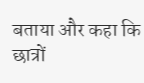बताया और कहा कि छात्रों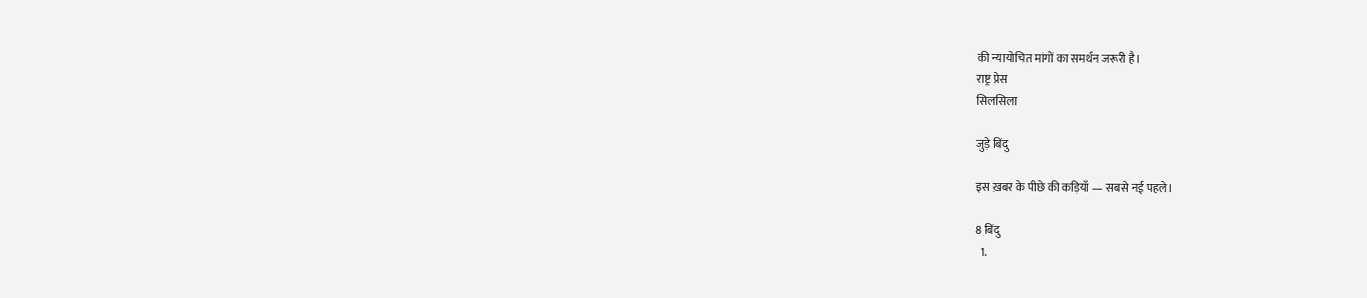की न्यायोचित मांगों का समर्थन जरूरी है।
राष्ट्र प्रेस
सिलसिला

जुड़े बिंदु

इस ख़बर के पीछे की कड़ियाँ — सबसे नई पहले।

8 बिंदु
  1.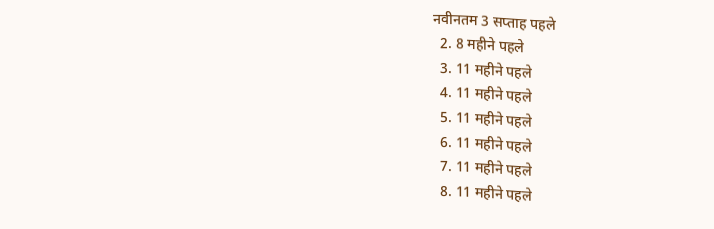नवीनतम 3 सप्ताह पहले
  2. 8 महीने पहले
  3. 11 महीने पहले
  4. 11 महीने पहले
  5. 11 महीने पहले
  6. 11 महीने पहले
  7. 11 महीने पहले
  8. 11 महीने पहले